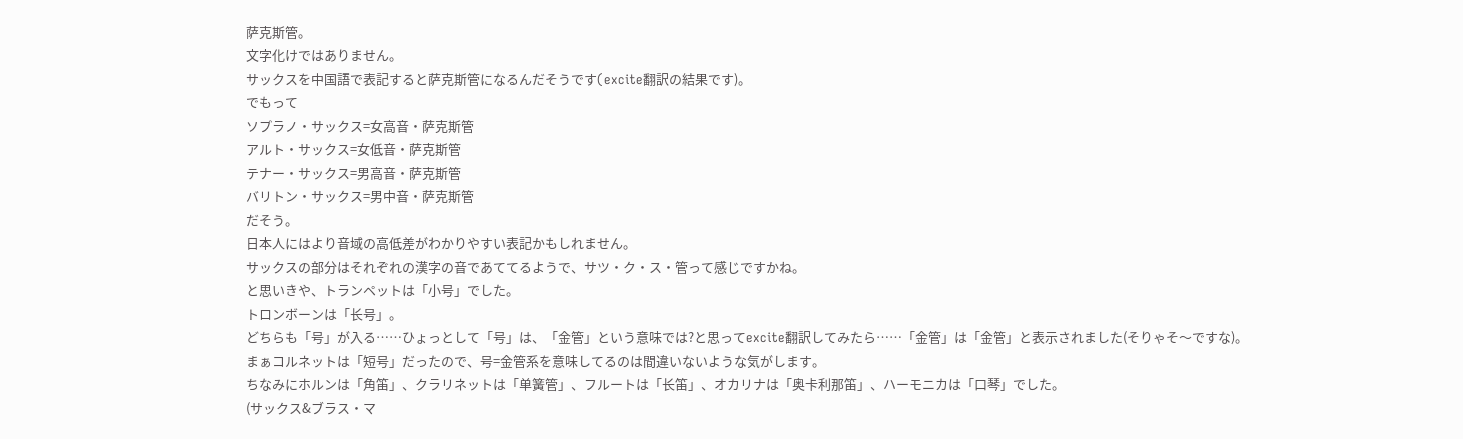萨克斯管。
文字化けではありません。
サックスを中国語で表記すると萨克斯管になるんだそうです(excite翻訳の結果です)。
でもって
ソプラノ・サックス=女高音・萨克斯管
アルト・サックス=女低音・萨克斯管
テナー・サックス=男高音・萨克斯管
バリトン・サックス=男中音・萨克斯管
だそう。
日本人にはより音域の高低差がわかりやすい表記かもしれません。
サックスの部分はそれぞれの漢字の音であててるようで、サツ・ク・ス・管って感じですかね。
と思いきや、トランペットは「小号」でした。
トロンボーンは「长号」。
どちらも「号」が入る……ひょっとして「号」は、「金管」という意味では?と思ってexcite翻訳してみたら……「金管」は「金管」と表示されました(そりゃそ〜ですな)。
まぁコルネットは「短号」だったので、号=金管系を意味してるのは間違いないような気がします。
ちなみにホルンは「角笛」、クラリネットは「单簧管」、フルートは「长笛」、オカリナは「奥卡利那笛」、ハーモニカは「口琴」でした。
(サックス&ブラス・マ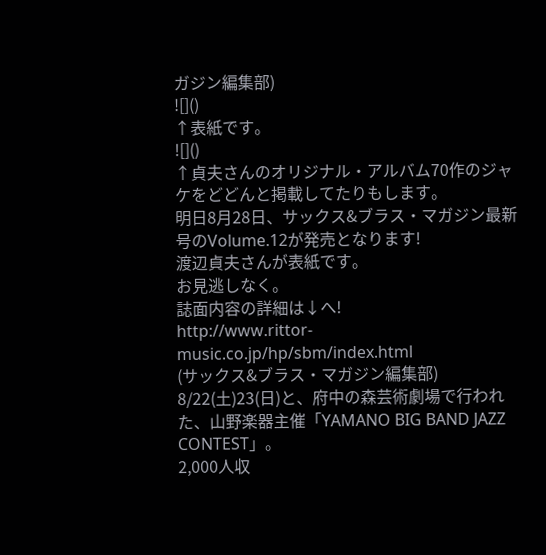ガジン編集部)
![]()
↑表紙です。
![]()
↑貞夫さんのオリジナル・アルバム70作のジャケをどどんと掲載してたりもします。
明日8月28日、サックス&ブラス・マガジン最新号のVolume.12が発売となります!
渡辺貞夫さんが表紙です。
お見逃しなく。
誌面内容の詳細は↓へ!
http://www.rittor-music.co.jp/hp/sbm/index.html
(サックス&ブラス・マガジン編集部)
8/22(土)23(日)と、府中の森芸術劇場で行われた、山野楽器主催「YAMANO BIG BAND JAZZ CONTEST」。
2,000人収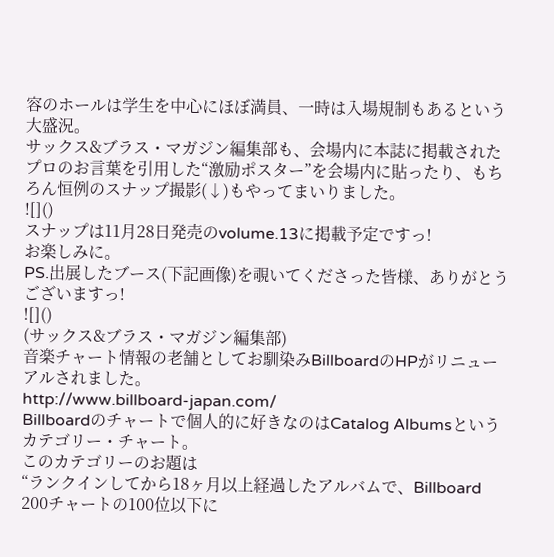容のホールは学生を中心にほぼ満員、一時は入場規制もあるという大盛況。
サックス&ブラス・マガジン編集部も、会場内に本誌に掲載されたプロのお言葉を引用した“激励ポスター”を会場内に貼ったり、もちろん恒例のスナップ撮影(↓)もやってまいりました。
![]()
スナップは11月28日発売のvolume.13に掲載予定ですっ!
お楽しみに。
PS.出展したブース(下記画像)を覗いてくださった皆様、ありがとうございますっ!
![]()
(サックス&ブラス・マガジン編集部)
音楽チャート情報の老舗としてお馴染みBillboardのHPがリニューアルされました。
http://www.billboard-japan.com/
Billboardのチャートで個人的に好きなのはCatalog Albumsというカテゴリー・チャート。
このカテゴリーのお題は
“ランクインしてから18ヶ月以上経過したアルバムで、Billboard 200チャートの100位以下に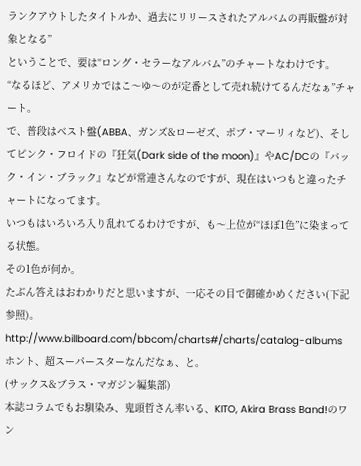ランクアウトしたタイトルか、過去にリリースされたアルバムの再販盤が対象となる”
ということで、要は“ロング・セラーなアルバム”のチャートなわけです。
“なるほど、アメリカではこ〜ゆ〜のが定番として売れ続けてるんだなぁ”チャート。
で、普段はベスト盤(ABBA、ガンズ&ローゼズ、ボブ・マーリィなど)、そしてピンク・フロイドの『狂気(Dark side of the moon)』やAC/DCの『バック・イン・ブラック』などが常連さんなのですが、現在はいつもと違ったチャートになってます。
いつもはいろいろ入り乱れてるわけですが、も〜上位が“ほぼ1色”に染まってる状態。
その1色が何か。
たぶん答えはおわかりだと思いますが、一応その目で御確かめください(下記参照)。
http://www.billboard.com/bbcom/charts#/charts/catalog-albums
ホント、超スーパースターなんだなぁ、と。
(サックス&ブラス・マガジン編集部)
本誌コラムでもお馴染み、鬼頭哲さん率いる、KITO, Akira Brass Band!のワン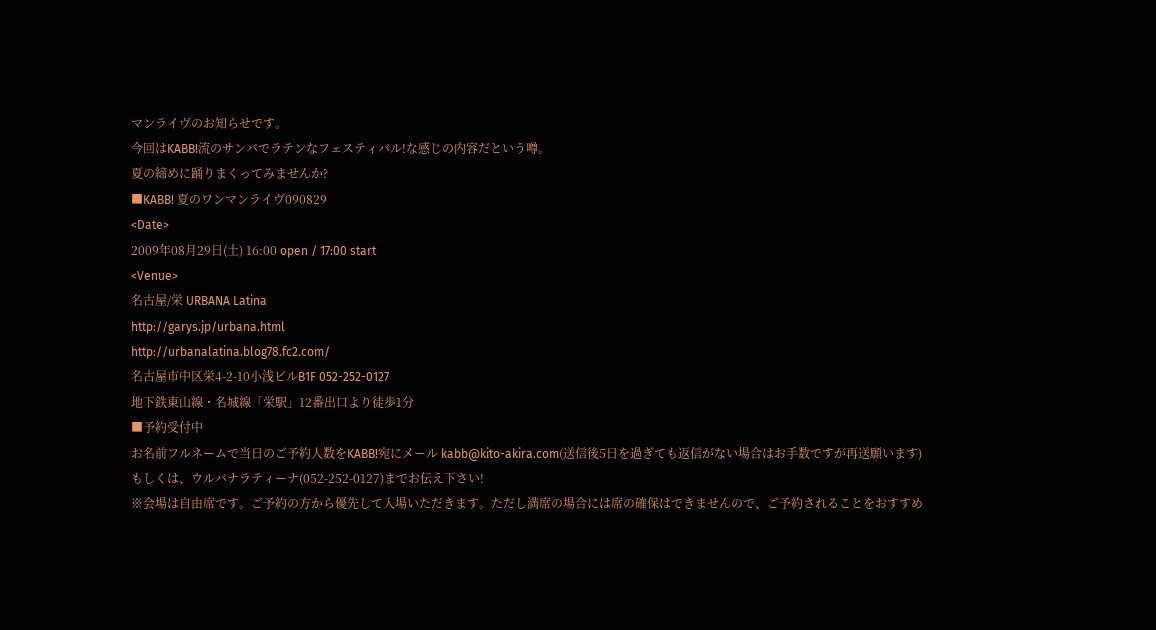マンライヴのお知らせです。
今回はKABB!流のサンバでラテンなフェスティバル!な感じの内容だという噂。
夏の締めに踊りまくってみませんか?
■KABB! 夏のワンマンライヴ090829
<Date>
2009年08月29日(土) 16:00 open / 17:00 start
<Venue>
名古屋/栄 URBANA Latina
http://garys.jp/urbana.html
http://urbanalatina.blog78.fc2.com/
名古屋市中区栄4-2-10小浅ビルB1F 052-252-0127
地下鉄東山線・名城線「栄駅」12番出口より徒歩1分
■予約受付中
お名前フルネームで当日のご予約人数をKABB!宛にメール kabb@kito-akira.com(送信後5日を過ぎても返信がない場合はお手数ですが再送願います)
もしくは、ウルバナラティーナ(052-252-0127)までお伝え下さい!
※会場は自由席です。ご予約の方から優先して入場いただきます。ただし満席の場合には席の確保はできませんので、ご予約されることをおすすめ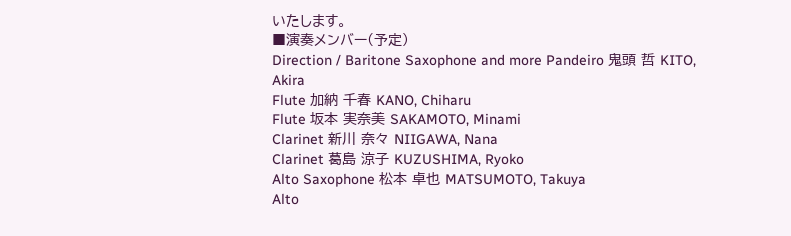いたします。
■演奏メンバー(予定)
Direction / Baritone Saxophone and more Pandeiro 鬼頭 哲 KITO, Akira
Flute 加納 千春 KANO, Chiharu
Flute 坂本 実奈美 SAKAMOTO, Minami
Clarinet 新川 奈々 NIIGAWA, Nana
Clarinet 葛島 涼子 KUZUSHIMA, Ryoko
Alto Saxophone 松本 卓也 MATSUMOTO, Takuya
Alto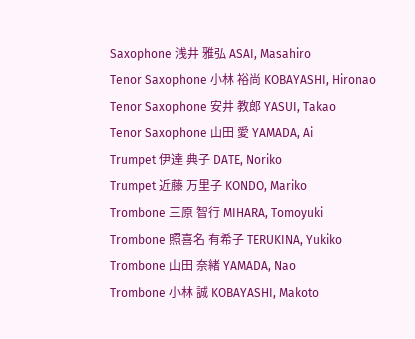Saxophone 浅井 雅弘 ASAI, Masahiro
Tenor Saxophone 小林 裕尚 KOBAYASHI, Hironao
Tenor Saxophone 安井 教郎 YASUI, Takao
Tenor Saxophone 山田 愛 YAMADA, Ai
Trumpet 伊達 典子 DATE, Noriko
Trumpet 近藤 万里子 KONDO, Mariko
Trombone 三原 智行 MIHARA, Tomoyuki
Trombone 照喜名 有希子 TERUKINA, Yukiko
Trombone 山田 奈緒 YAMADA, Nao
Trombone 小林 誠 KOBAYASHI, Makoto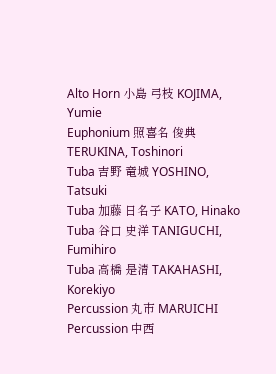Alto Horn 小島 弓枝 KOJIMA, Yumie
Euphonium 照喜名 俊典 TERUKINA, Toshinori
Tuba 吉野 竜城 YOSHINO, Tatsuki
Tuba 加藤 日名子 KATO, Hinako
Tuba 谷口 史洋 TANIGUCHI, Fumihiro
Tuba 高橋 是清 TAKAHASHI, Korekiyo
Percussion 丸市 MARUICHI
Percussion 中西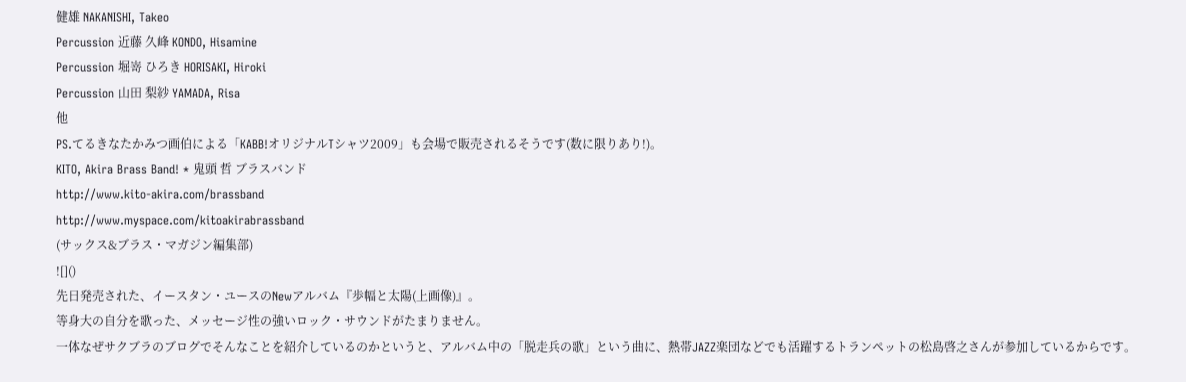健雄 NAKANISHI, Takeo
Percussion 近藤 久峰 KONDO, Hisamine
Percussion 堀嵜 ひろき HORISAKI, Hiroki
Percussion 山田 梨紗 YAMADA, Risa
他
PS.てるきなたかみつ画伯による「KABB!オリジナルTシャツ2009」も会場で販売されるそうです(数に限りあり!)。
KITO, Akira Brass Band! * 鬼頭 哲 ブラスバンド
http://www.kito-akira.com/brassband
http://www.myspace.com/kitoakirabrassband
(サックス&ブラス・マガジン編集部)
![]()
先日発売された、イースタン・ユースのNewアルバム『歩幅と太陽(上画像)』。
等身大の自分を歌った、メッセージ性の強いロック・サウンドがたまりません。
一体なぜサクブラのブログでそんなことを紹介しているのかというと、アルバム中の「脱走兵の歌」という曲に、熱帯JAZZ楽団などでも活躍するトランペットの松島啓之さんが参加しているからです。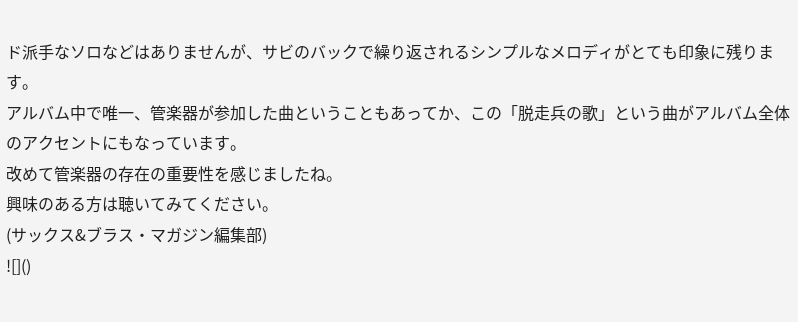ド派手なソロなどはありませんが、サビのバックで繰り返されるシンプルなメロディがとても印象に残ります。
アルバム中で唯一、管楽器が参加した曲ということもあってか、この「脱走兵の歌」という曲がアルバム全体のアクセントにもなっています。
改めて管楽器の存在の重要性を感じましたね。
興味のある方は聴いてみてください。
(サックス&ブラス・マガジン編集部)
![]()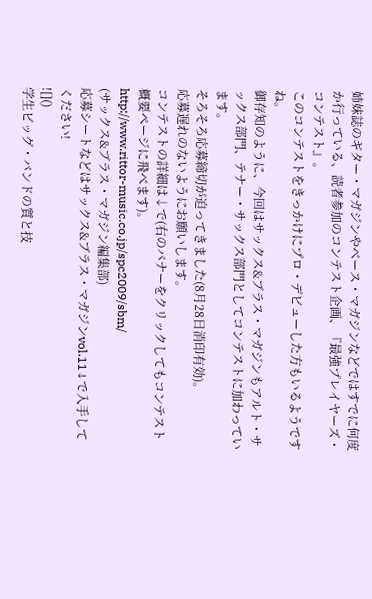姉妹誌のギター・マガジンやベース・マガジンなどではすでに何度か行っている、読者参加のコンテスト企画、『最強プレイヤーズ・コンテスト』。
このコンテストをきっかけにプロ・デビューした方もいるようですね。
御存知のように、今回はサックス&ブラス・マガジンもアルト・サックス部門、テナー・サックス部門としてコンテストに加わっています。
そろそろ応募締切が迫ってきました(8月28日消印有効)。
応募遅れのないようにお願いします。
コンテストの詳細は↓で(右のバナーをクリックしてもコンテスト概要ページに飛べます)。
http://www.rittor-music.co.jp/spc2009/sbm/
(サックス&ブラス・マガジン編集部)
応募シートなどはサックス&ブラス・マガジンvol.11↓で入手してください!
![]()
学生ビッグ・バンドの質と技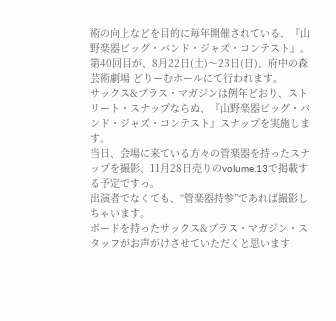術の向上などを目的に毎年開催されている、『山野楽器ビッグ・バンド・ジャズ・コンテスト』。
第40回目が、8月22日(土)〜23日(日)、府中の森芸術劇場 どりーむホールにて行われます。
サックス&ブラス・マガジンは例年どおり、ストリート・スナップならぬ、『山野楽器ビッグ・バンド・ジャズ・コンテスト』スナップを実施します。
当日、会場に来ている方々の管楽器を持ったスナップを撮影、11月28日売りのvolume.13で掲載する予定ですっ。
出演者でなくても、“管楽器持参”であれば撮影しちゃいます。
ボードを持ったサックス&ブラス・マガジン・スタッフがお声がけさせていただくと思います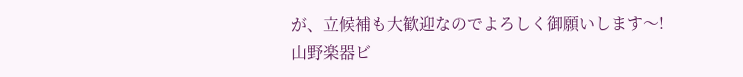が、立候補も大歓迎なのでよろしく御願いします〜!
山野楽器ビ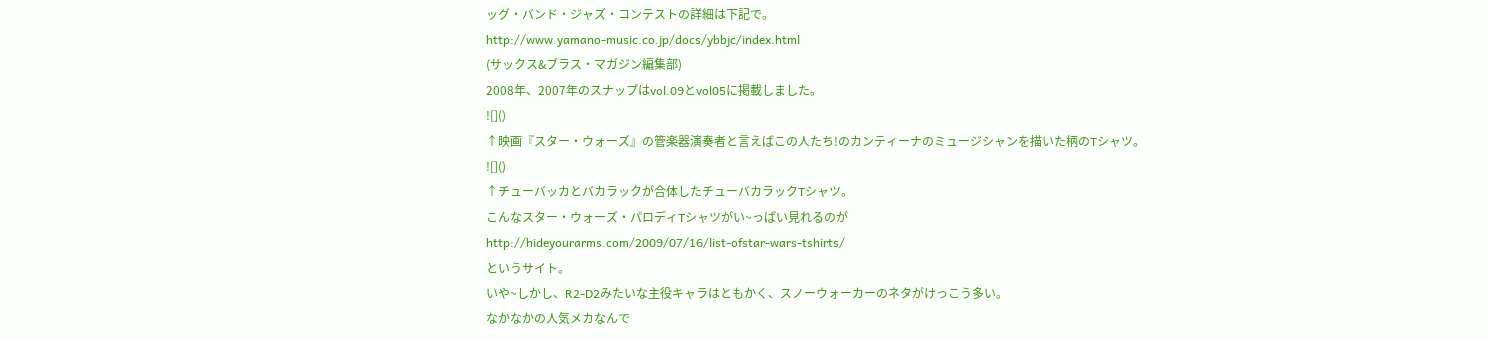ッグ・バンド・ジャズ・コンテストの詳細は下記で。
http://www.yamano-music.co.jp/docs/ybbjc/index.html
(サックス&ブラス・マガジン編集部)
2008年、2007年のスナップはvol.09とvol05に掲載しました。
![]()
↑映画『スター・ウォーズ』の管楽器演奏者と言えばこの人たち!のカンティーナのミュージシャンを描いた柄のTシャツ。
![]()
↑チューバッカとバカラックが合体したチューバカラックTシャツ。
こんなスター・ウォーズ・パロディTシャツがい~っぱい見れるのが
http://hideyourarms.com/2009/07/16/list-ofstar-wars-tshirts/
というサイト。
いや~しかし、R2-D2みたいな主役キャラはともかく、スノーウォーカーのネタがけっこう多い。
なかなかの人気メカなんで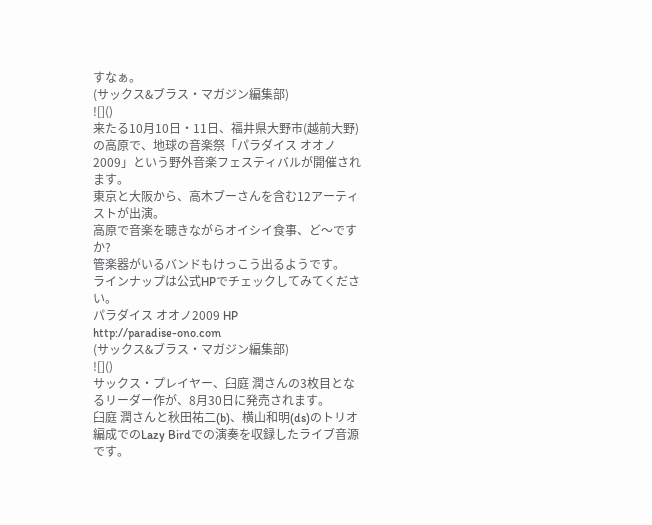すなぁ。
(サックス&ブラス・マガジン編集部)
![]()
来たる10月10日・11日、福井県大野市(越前大野)の高原で、地球の音楽祭「パラダイス オオノ2009」という野外音楽フェスティバルが開催されます。
東京と大阪から、高木ブーさんを含む12アーティストが出演。
高原で音楽を聴きながらオイシイ食事、ど〜ですか?
管楽器がいるバンドもけっこう出るようです。
ラインナップは公式HPでチェックしてみてください。
パラダイス オオノ2009 HP
http://paradise-ono.com
(サックス&ブラス・マガジン編集部)
![]()
サックス・プレイヤー、臼庭 潤さんの3枚目となるリーダー作が、8月30日に発売されます。
臼庭 潤さんと秋田祐二(b)、横山和明(ds)のトリオ編成でのLazy Birdでの演奏を収録したライブ音源です。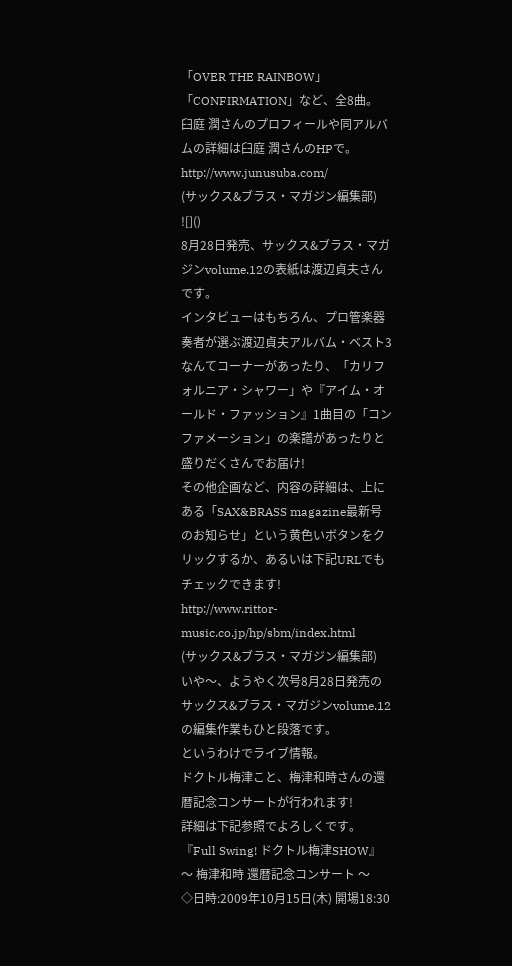「OVER THE RAINBOW」「CONFIRMATION」など、全8曲。
臼庭 潤さんのプロフィールや同アルバムの詳細は臼庭 潤さんのHPで。
http://www.junusuba.com/
(サックス&ブラス・マガジン編集部)
![]()
8月28日発売、サックス&ブラス・マガジンvolume.12の表紙は渡辺貞夫さんです。
インタビューはもちろん、プロ管楽器奏者が選ぶ渡辺貞夫アルバム・ベスト3なんてコーナーがあったり、「カリフォルニア・シャワー」や『アイム・オールド・ファッション』1曲目の「コンファメーション」の楽譜があったりと盛りだくさんでお届け!
その他企画など、内容の詳細は、上にある「SAX&BRASS magazine最新号のお知らせ」という黄色いボタンをクリックするか、あるいは下記URLでもチェックできます!
http://www.rittor-music.co.jp/hp/sbm/index.html
(サックス&ブラス・マガジン編集部)
いや〜、ようやく次号8月28日発売のサックス&ブラス・マガジンvolume.12の編集作業もひと段落です。
というわけでライブ情報。
ドクトル梅津こと、梅津和時さんの還暦記念コンサートが行われます!
詳細は下記参照でよろしくです。
『Full Swing! ドクトル梅津SHOW』
〜 梅津和時 還暦記念コンサート 〜
◇日時:2009年10月15日(木) 開場18:30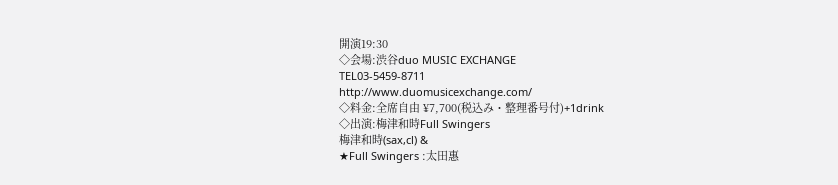開演19:30
◇会場:渋谷duo MUSIC EXCHANGE
TEL03-5459-8711
http://www.duomusicexchange.com/
◇料金:全席自由 ¥7,700(税込み・整理番号付)+1drink
◇出演:梅津和時Full Swingers
梅津和時(sax,cl) &
★Full Swingers :太田惠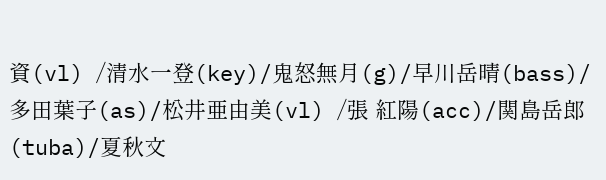資(vl) /清水一登(key)/鬼怒無月(g)/早川岳晴(bass)/多田葉子(as)/松井亜由美(vl) /張 紅陽(acc)/関島岳郎(tuba)/夏秋文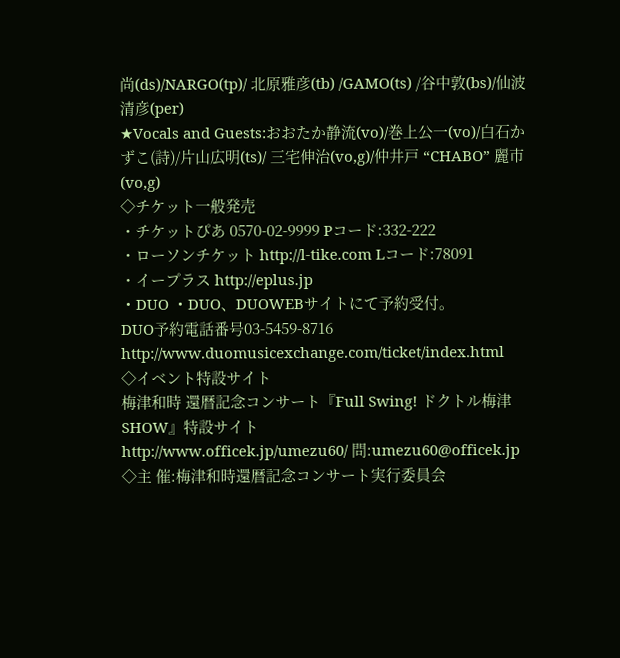尚(ds)/NARGO(tp)/ 北原雅彦(tb) /GAMO(ts) /谷中敦(bs)/仙波清彦(per)
★Vocals and Guests:おおたか静流(vo)/巻上公一(vo)/白石かずこ(詩)/片山広明(ts)/ 三宅伸治(vo,g)/仲井戸 “CHABO” 麗市(vo,g)
◇チケット一般発売
・チケットぴあ 0570-02-9999 Pコード:332-222
・ローソンチケット http://l-tike.com Lコード:78091
・イープラス http://eplus.jp
・DUO ・DUO、DUOWEBサイトにて予約受付。
DUO予約電話番号03-5459-8716 http://www.duomusicexchange.com/ticket/index.html
◇イベント特設サイト
梅津和時 還暦記念コンサート『Full Swing! ドクトル梅津SHOW』特設サイト
http://www.officek.jp/umezu60/ 問:umezu60@officek.jp
◇主 催:梅津和時還暦記念コンサート実行委員会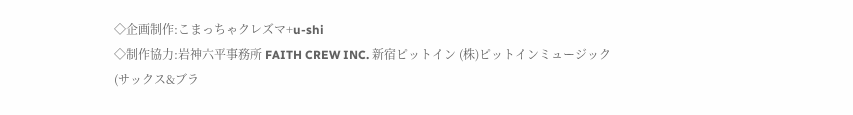◇企画制作:こまっちゃクレズマ+u-shi
◇制作協力:岩神六平事務所 FAITH CREW INC. 新宿ピットイン (株)ピットインミュージック
(サックス&ブラ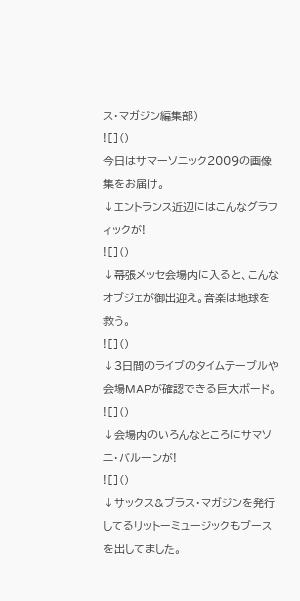ス・マガジン編集部)
![]()
今日はサマーソニック2009の画像集をお届け。
↓エントランス近辺にはこんなグラフィックが!
![]()
↓幕張メッセ会場内に入ると、こんなオブジェが御出迎え。音楽は地球を救う。
![]()
↓3日間のライブのタイムテーブルや会場MAPが確認できる巨大ボード。
![]()
↓会場内のいろんなところにサマソニ・バルーンが!
![]()
↓サックス&ブラス・マガジンを発行してるリットーミュージックもブースを出してました。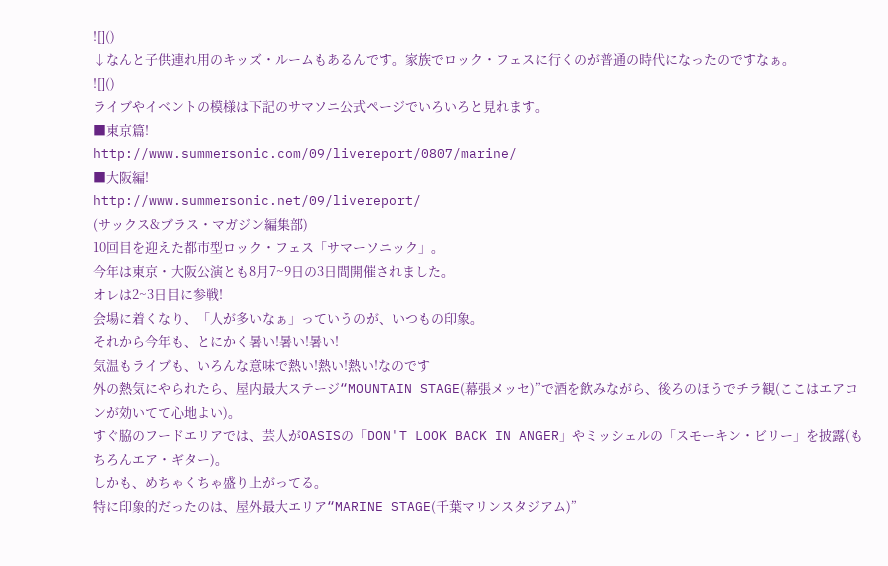![]()
↓なんと子供連れ用のキッズ・ルームもあるんです。家族でロック・フェスに行くのが普通の時代になったのですなぁ。
![]()
ライブやイベントの模様は下記のサマソニ公式ページでいろいろと見れます。
■東京篇!
http://www.summersonic.com/09/livereport/0807/marine/
■大阪編!
http://www.summersonic.net/09/livereport/
(サックス&ブラス・マガジン編集部)
10回目を迎えた都市型ロック・フェス「サマーソニック」。
今年は東京・大阪公演とも8月7~9日の3日間開催されました。
オレは2~3日目に参戦!
会場に着くなり、「人が多いなぁ」っていうのが、いつもの印象。
それから今年も、とにかく暑い!暑い!暑い!
気温もライブも、いろんな意味で熱い!熱い!熱い!なのです
外の熱気にやられたら、屋内最大ステージ“MOUNTAIN STAGE(幕張メッセ)”で酒を飲みながら、後ろのほうでチラ観(ここはエアコンが効いてて心地よい)。
すぐ脇のフードエリアでは、芸人がOASISの「DON'T LOOK BACK IN ANGER」やミッシェルの「スモーキン・ビリー」を披露(もちろんエア・ギター)。
しかも、めちゃくちゃ盛り上がってる。
特に印象的だったのは、屋外最大エリア“MARINE STAGE(千葉マリンスタジアム)”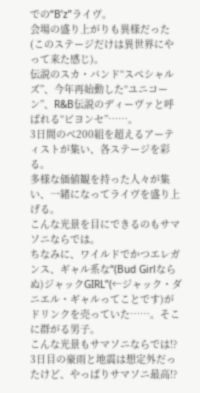での“B’z”ライヴ。
会場の盛り上がりも異様だった(このステージだけは異世界にやって来た感じ)。
伝説のスカ・バンド“スペシャルズ”、今年再始動した“ユニコーン”、R&B伝説のディーヴァと呼ばれる“ビヨンセ”……。
3日間のべ200組を超えるアーティストが集い、各ステージを彩る。
多様な価値観を持った人々が集い、一緒になってライヴを盛り上げる。
こんな光景を目にできるのもサマソニならでは。
ちなみに、ワイルドでかつエレガンス、ギャル系な“(Bud Girlならぬ)ジャックGIRL”(←ジャック・ダニエル・ギャルってことです)がドリンクを売っていた……。そこに群がる男子。
こんな光景もサマソニならでは!?
3日目の豪雨と地震は想定外だったけど、やっぱりサマソニ最高!?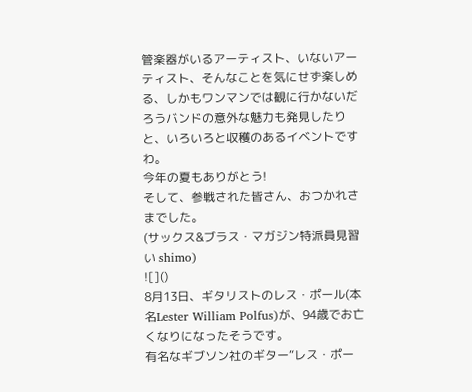管楽器がいるアーティスト、いないアーティスト、そんなことを気にせず楽しめる、しかもワンマンでは観に行かないだろうバンドの意外な魅力も発見したりと、いろいろと収穫のあるイベントですわ。
今年の夏もありがとう!
そして、参戦された皆さん、おつかれさまでした。
(サックス&ブラス・マガジン特派員見習い shimo)
![]()
8月13日、ギタリストのレス・ポール(本名Lester William Polfus)が、94歳でお亡くなりになったそうです。
有名なギブソン社のギター“レス・ポー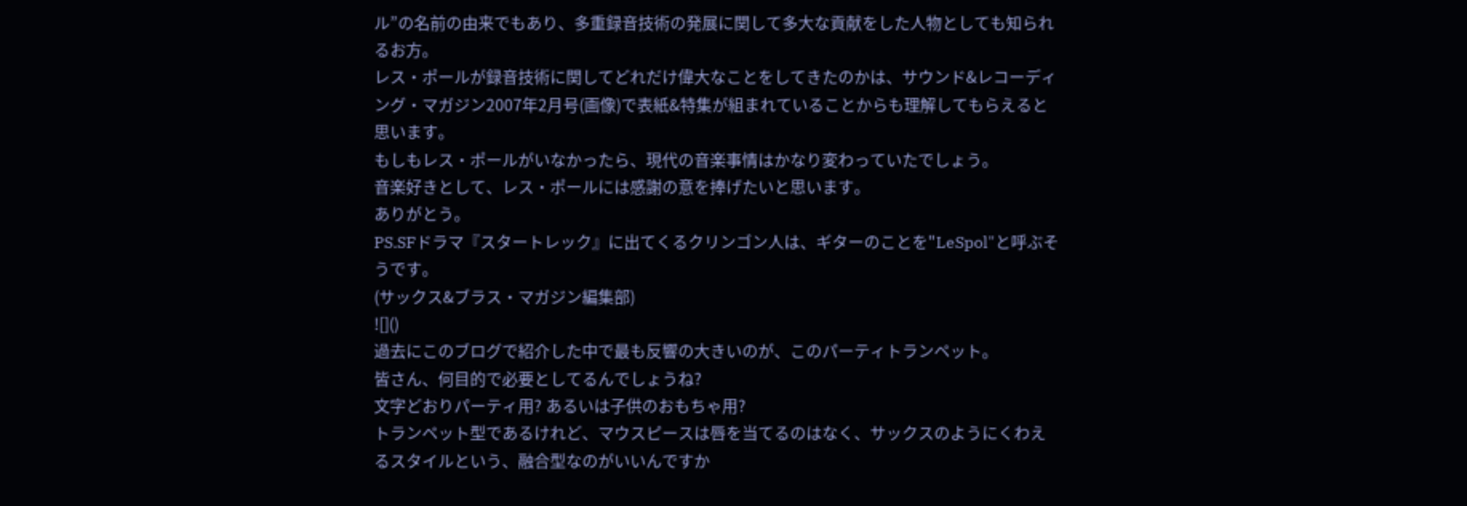ル”の名前の由来でもあり、多重録音技術の発展に関して多大な貢献をした人物としても知られるお方。
レス・ポールが録音技術に関してどれだけ偉大なことをしてきたのかは、サウンド&レコーディング・マガジン2007年2月号(画像)で表紙&特集が組まれていることからも理解してもらえると思います。
もしもレス・ポールがいなかったら、現代の音楽事情はかなり変わっていたでしょう。
音楽好きとして、レス・ポールには感謝の意を捧げたいと思います。
ありがとう。
PS.SFドラマ『スタートレック』に出てくるクリンゴン人は、ギターのことを"LeSpol"と呼ぶそうです。
(サックス&ブラス・マガジン編集部)
![]()
過去にこのブログで紹介した中で最も反響の大きいのが、このパーティトランペット。
皆さん、何目的で必要としてるんでしょうね?
文字どおりパーティ用? あるいは子供のおもちゃ用?
トランペット型であるけれど、マウスピースは唇を当てるのはなく、サックスのようにくわえるスタイルという、融合型なのがいいんですか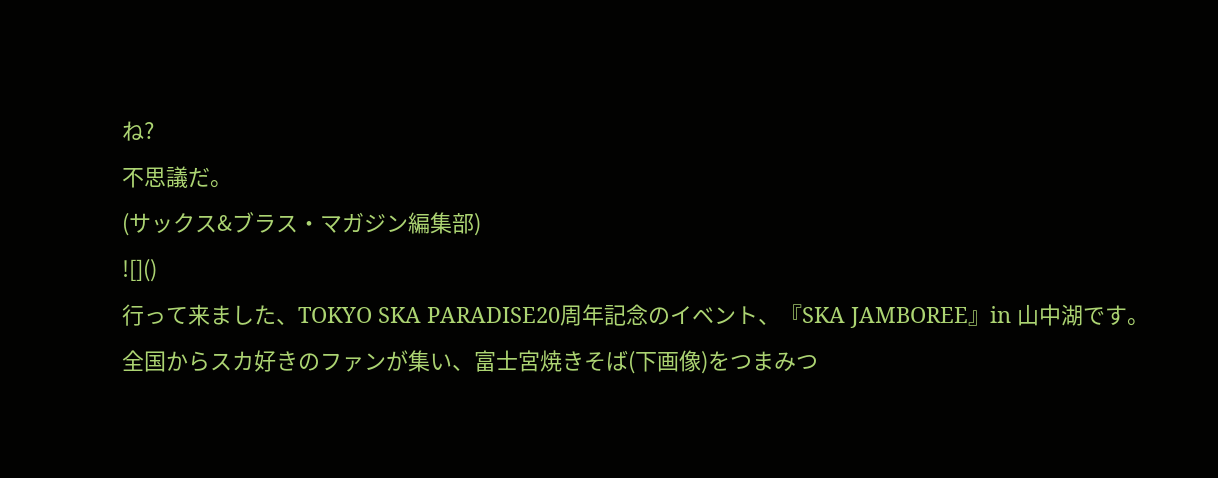ね?
不思議だ。
(サックス&ブラス・マガジン編集部)
![]()
行って来ました、TOKYO SKA PARADISE20周年記念のイベント、『SKA JAMBOREE』in 山中湖です。
全国からスカ好きのファンが集い、富士宮焼きそば(下画像)をつまみつ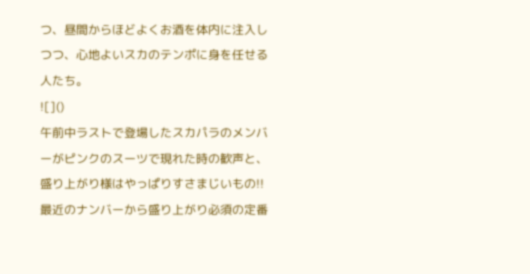つ、昼間からほどよくお酒を体内に注入しつつ、心地よいスカのテンポに身を任せる人たち。
![]()
午前中ラストで登場したスカパラのメンバーがピンクのスーツで現れた時の歓声と、盛り上がり様はやっぱりすさまじいもの!!
最近のナンバーから盛り上がり必須の定番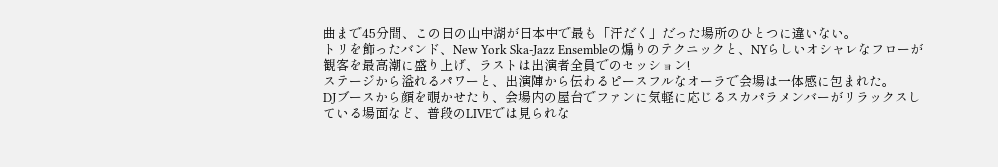曲まで45分間、この日の山中湖が日本中で最も「汗だく」だった場所のひとつに違いない。
トリを飾ったバンド、New York Ska-Jazz Ensembleの煽りのテクニックと、NYらしいオシャレなフローが観客を最高潮に盛り上げ、ラストは出演者全員でのセッション!
ステージから溢れるパワーと、出演陣から伝わるピースフルなオーラで会場は一体感に包まれた。
DJブースから顔を覗かせたり、会場内の屋台でファンに気軽に応じるスカパラメンバーがリラックスしている場面など、普段のLIVEでは見られな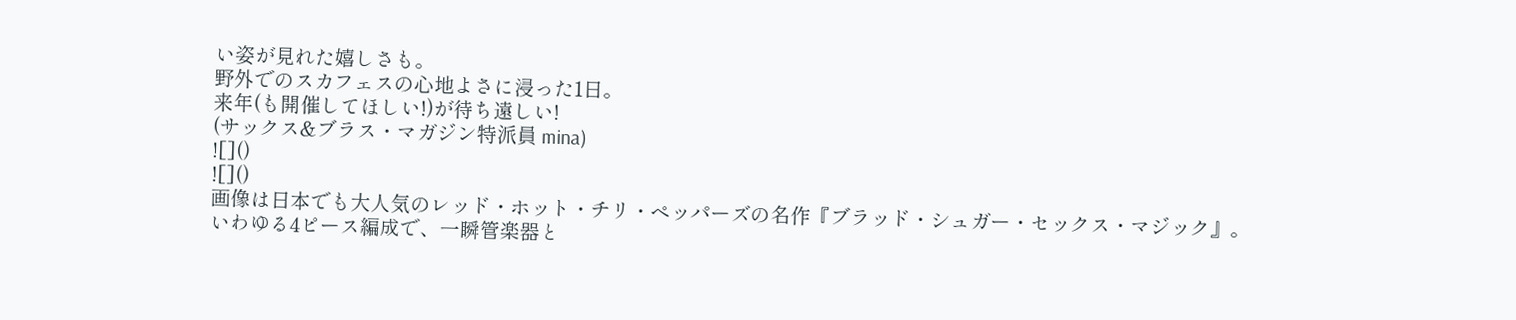い姿が見れた嬉しさも。
野外でのスカフェスの心地よさに浸った1日。
来年(も開催してほしい!)が待ち遠しい!
(サックス&ブラス・マガジン特派員 mina)
![]()
![]()
画像は日本でも大人気のレッド・ホット・チリ・ペッパーズの名作『ブラッド・シュガー・セックス・マジック』。
いわゆる4ピース編成で、一瞬管楽器と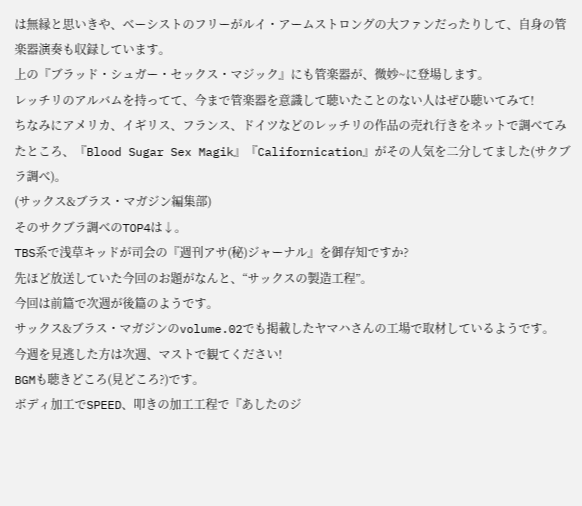は無縁と思いきや、ベーシストのフリーがルイ・アームストロングの大ファンだったりして、自身の管楽器演奏も収録しています。
上の『ブラッド・シュガー・セックス・マジック』にも管楽器が、微妙~に登場します。
レッチリのアルバムを持ってて、今まで管楽器を意識して聴いたことのない人はぜひ聴いてみて!
ちなみにアメリカ、イギリス、フランス、ドイツなどのレッチリの作品の売れ行きをネットで調べてみたところ、『Blood Sugar Sex Magik』『Californication』がその人気を二分してました(サクブラ調べ)。
(サックス&ブラス・マガジン編集部)
そのサクブラ調べのTOP4は↓。
TBS系で浅草キッドが司会の『週刊アサ(秘)ジャーナル』を御存知ですか?
先ほど放送していた今回のお題がなんと、“サックスの製造工程”。
今回は前篇で次週が後篇のようです。
サックス&ブラス・マガジンのvolume.02でも掲載したヤマハさんの工場で取材しているようです。
今週を見逃した方は次週、マストで観てください!
BGMも聴きどころ(見どころ?)です。
ボディ加工でSPEED、叩きの加工工程で『あしたのジ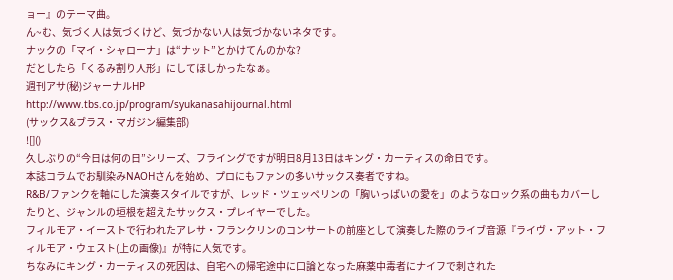ョー』のテーマ曲。
ん~む、気づく人は気づくけど、気づかない人は気づかないネタです。
ナックの「マイ・シャローナ」は“ナット”とかけてんのかな?
だとしたら「くるみ割り人形」にしてほしかったなぁ。
週刊アサ(秘)ジャーナルHP
http://www.tbs.co.jp/program/syukanasahijournal.html
(サックス&ブラス・マガジン編集部)
![]()
久しぶりの“今日は何の日”シリーズ、フライングですが明日8月13日はキング・カーティスの命日です。
本誌コラムでお馴染みNAOHさんを始め、プロにもファンの多いサックス奏者ですね。
R&B/ファンクを軸にした演奏スタイルですが、レッド・ツェッペリンの「胸いっぱいの愛を」のようなロック系の曲もカバーしたりと、ジャンルの垣根を超えたサックス・プレイヤーでした。
フィルモア・イーストで行われたアレサ・フランクリンのコンサートの前座として演奏した際のライブ音源『ライヴ・アット・フィルモア・ウェスト(上の画像)』が特に人気です。
ちなみにキング・カーティスの死因は、自宅への帰宅途中に口論となった麻薬中毒者にナイフで刺された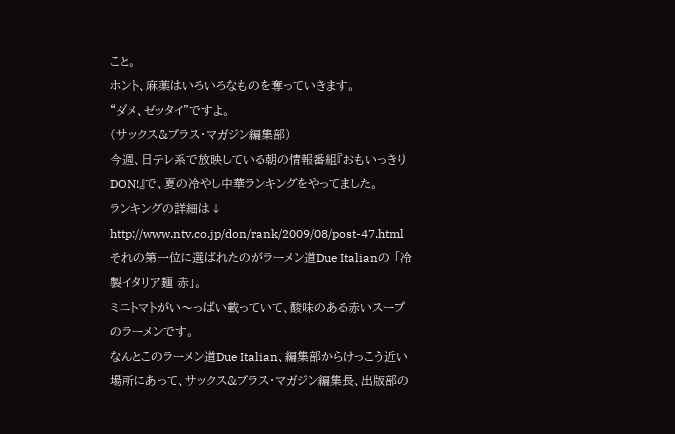こと。
ホント、麻薬はいろいろなものを奪っていきます。
“ダメ、ゼッタイ”ですよ。
(サックス&ブラス・マガジン編集部)
今週、日テレ系で放映している朝の情報番組『おもいっきりDON!』で、夏の冷やし中華ランキングをやってました。
ランキングの詳細は↓
http://www.ntv.co.jp/don/rank/2009/08/post-47.html
それの第一位に選ばれたのがラーメン道Due Italianの 「冷製イタリア麺 赤」。
ミニトマトがい〜っぱい載っていて、酸味のある赤いスープのラーメンです。
なんとこのラーメン道Due Italian、編集部からけっこう近い場所にあって、サックス&ブラス・マガジン編集長、出版部の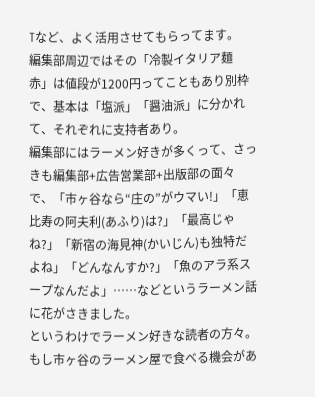Tなど、よく活用させてもらってます。
編集部周辺ではその「冷製イタリア麺 赤」は値段が1200円ってこともあり別枠で、基本は「塩派」「醤油派」に分かれて、それぞれに支持者あり。
編集部にはラーメン好きが多くって、さっきも編集部+広告営業部+出版部の面々で、「市ヶ谷なら“庄の”がウマい!」「恵比寿の阿夫利(あふり)は?」「最高じゃね?」「新宿の海見神(かいじん)も独特だよね」「どんなんすか?」「魚のアラ系スープなんだよ」……などというラーメン話に花がさきました。
というわけでラーメン好きな読者の方々。
もし市ヶ谷のラーメン屋で食べる機会があ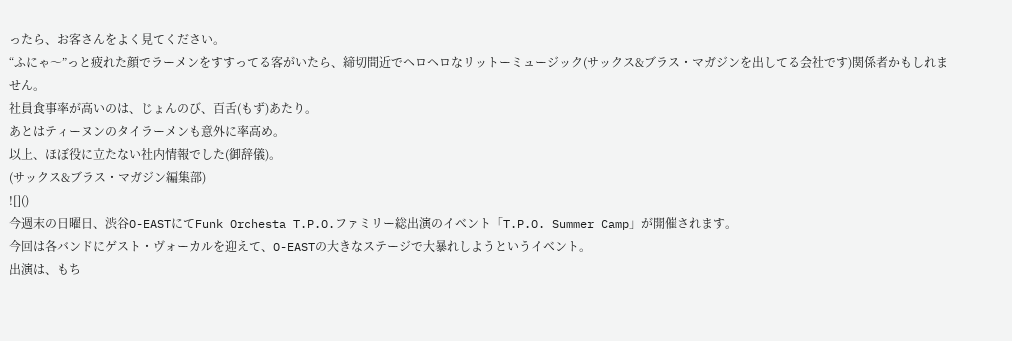ったら、お客さんをよく見てください。
“ふにゃ〜”っと疲れた顔でラーメンをすすってる客がいたら、締切間近でヘロヘロなリットーミュージック(サックス&ブラス・マガジンを出してる会社です)関係者かもしれません。
社員食事率が高いのは、じょんのび、百舌(もず)あたり。
あとはティーヌンのタイラーメンも意外に率高め。
以上、ほぼ役に立たない社内情報でした(御辞儀)。
(サックス&ブラス・マガジン編集部)
![]()
今週末の日曜日、渋谷O-EASTにてFunk Orchesta T.P.O.ファミリー総出演のイベント「T.P.O. Summer Camp」が開催されます。
今回は各バンドにゲスト・ヴォーカルを迎えて、O-EASTの大きなステージで大暴れしようというイベント。
出演は、もち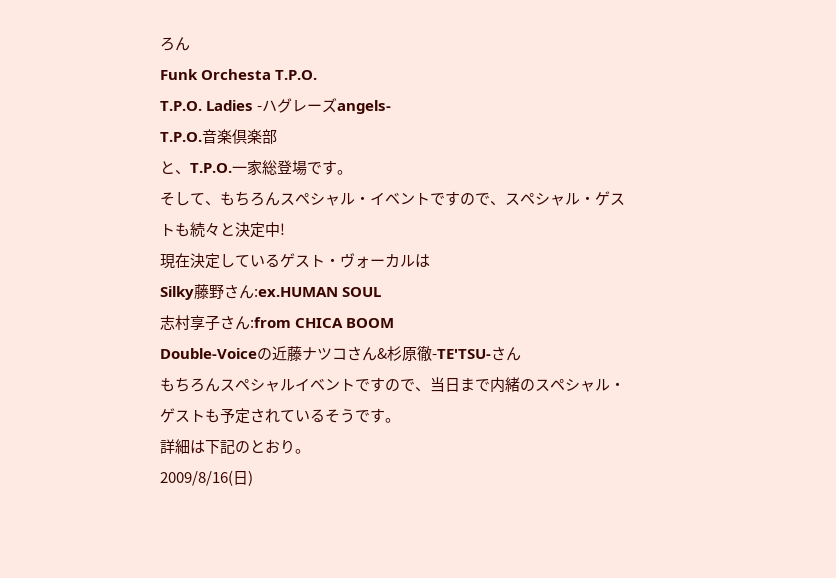ろん
Funk Orchesta T.P.O.
T.P.O. Ladies -ハグレーズangels-
T.P.O.音楽倶楽部
と、T.P.O.一家総登場です。
そして、もちろんスペシャル・イベントですので、スペシャル・ゲストも続々と決定中!
現在決定しているゲスト・ヴォーカルは
Silky藤野さん:ex.HUMAN SOUL
志村享子さん:from CHICA BOOM
Double-Voiceの近藤ナツコさん&杉原徹-TE'TSU-さん
もちろんスペシャルイベントですので、当日まで内緒のスペシャル・ゲストも予定されているそうです。
詳細は下記のとおり。
2009/8/16(日)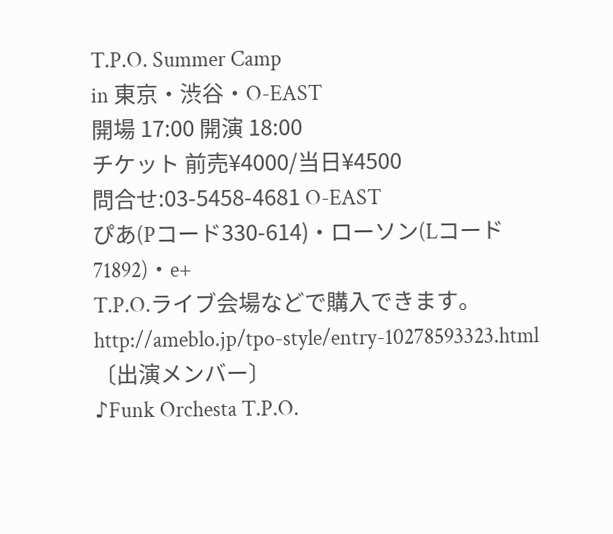T.P.O. Summer Camp
in 東京・渋谷・O-EAST
開場 17:00 開演 18:00
チケット 前売¥4000/当日¥4500
問合せ:03-5458-4681 O-EAST
ぴあ(Pコード330-614)・ローソン(Lコード71892)・e+
T.P.O.ライブ会場などで購入できます。
http://ameblo.jp/tpo-style/entry-10278593323.html
〔出演メンバー〕
♪Funk Orchesta T.P.O.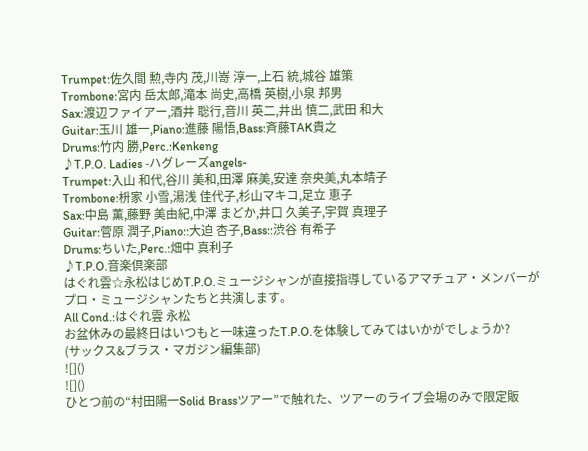Trumpet:佐久間 勲,寺内 茂,川嵜 淳一,上石 統,城谷 雄策
Trombone:宮内 岳太郎,滝本 尚史,高橋 英樹,小泉 邦男
Sax:渡辺ファイアー,酒井 聡行,音川 英二,井出 慎二,武田 和大
Guitar:玉川 雄一,Piano:進藤 陽悟,Bass:斉藤TAK貴之
Drums:竹内 勝,Perc.:Kenkeng
♪T.P.O. Ladies -ハグレーズangels-
Trumpet:入山 和代,谷川 美和,田澤 麻美,安達 奈央美,丸本靖子
Trombone:枡家 小雪,湯浅 佳代子,杉山マキコ,足立 恵子
Sax:中島 薫,藤野 美由紀,中澤 まどか,井口 久美子,宇賀 真理子
Guitar:菅原 潤子,Piano::大迫 杏子,Bass::渋谷 有希子
Drums:ちいた,Perc.:畑中 真利子
♪T.P.O.音楽倶楽部
はぐれ雲☆永松はじめT.P.O.ミュージシャンが直接指導しているアマチュア・メンバーがプロ・ミュージシャンたちと共演します。
All Cond.:はぐれ雲 永松
お盆休みの最終日はいつもと一味違ったT.P.O.を体験してみてはいかがでしょうか?
(サックス&ブラス・マガジン編集部)
![]()
![]()
ひとつ前の“村田陽一Solid Brassツアー”で触れた、ツアーのライブ会場のみで限定販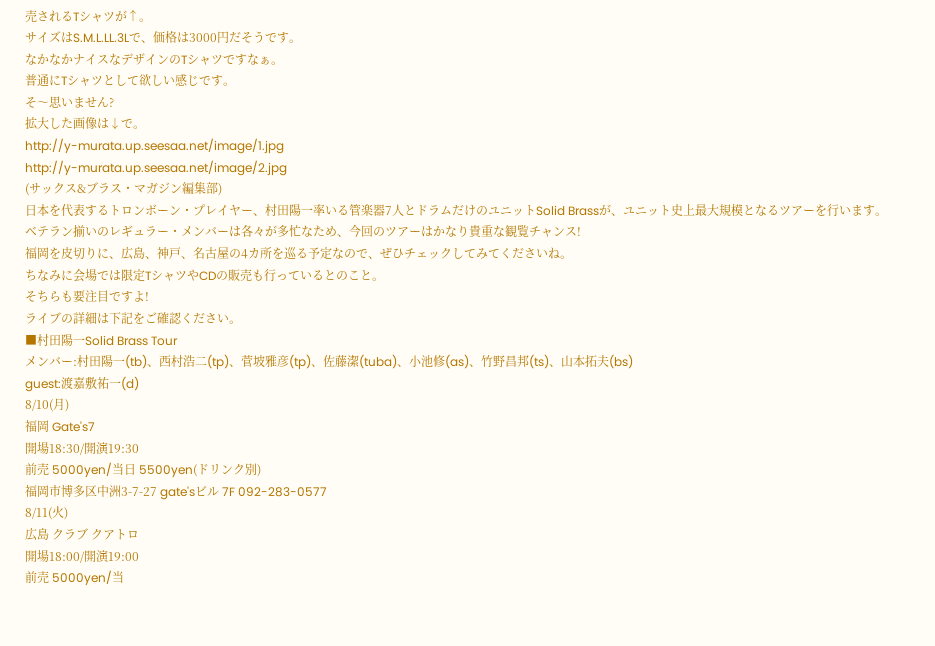売されるTシャツが↑。
サイズはS.M.L.LL.3Lで、価格は3000円だそうです。
なかなかナイスなデザインのTシャツですなぁ。
普通にTシャツとして欲しい感じです。
そ〜思いません?
拡大した画像は↓で。
http://y-murata.up.seesaa.net/image/1.jpg
http://y-murata.up.seesaa.net/image/2.jpg
(サックス&ブラス・マガジン編集部)
日本を代表するトロンボーン・プレイヤー、村田陽一率いる管楽器7人とドラムだけのユニットSolid Brassが、ユニット史上最大規模となるツアーを行います。
ベテラン揃いのレギュラー・メンバーは各々が多忙なため、今回のツアーはかなり貴重な観覧チャンス!
福岡を皮切りに、広島、神戸、名古屋の4カ所を巡る予定なので、ぜひチェックしてみてくださいね。
ちなみに会場では限定TシャツやCDの販売も行っているとのこと。
そちらも要注目ですよ!
ライブの詳細は下記をご確認ください。
■村田陽一Solid Brass Tour
メンバー:村田陽一(tb)、西村浩二(tp)、菅坡雅彦(tp)、佐藤潔(tuba)、小池修(as)、竹野昌邦(ts)、山本拓夫(bs)
guest:渡嘉敷祐一(d)
8/10(月)
福岡 Gate's7
開場18:30/開演19:30
前売 5000yen/当日 5500yen(ドリンク別)
福岡市博多区中洲3-7-27 gate'sビル 7F 092-283-0577
8/11(火)
広島 クラブ クアトロ
開場18:00/開演19:00
前売 5000yen/当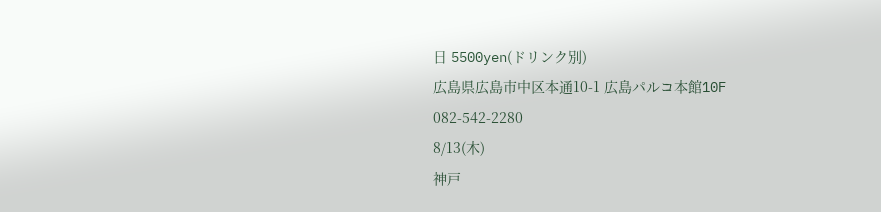日 5500yen(ドリンク別)
広島県広島市中区本通10-1 広島パルコ本館10F
082-542-2280
8/13(木)
神戸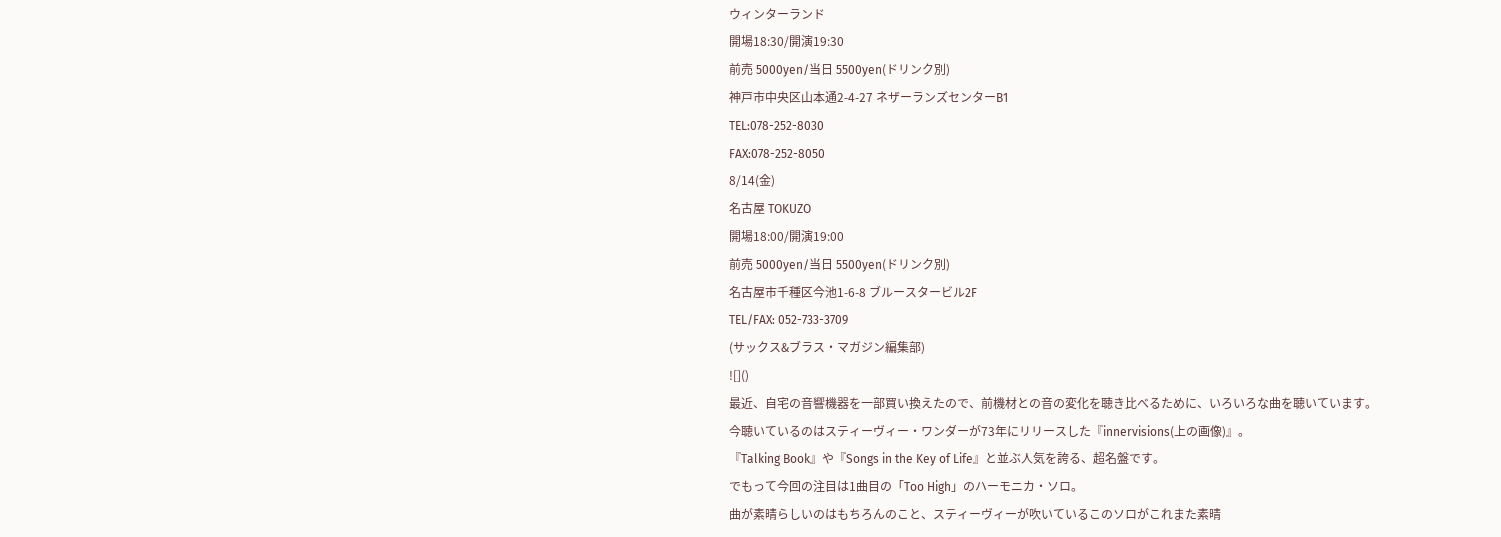ウィンターランド
開場18:30/開演19:30
前売 5000yen/当日 5500yen(ドリンク別)
神戸市中央区山本通2-4-27 ネザーランズセンターB1
TEL:078-252-8030
FAX:078-252-8050
8/14(金)
名古屋 TOKUZO
開場18:00/開演19:00
前売 5000yen/当日 5500yen(ドリンク別)
名古屋市千種区今池1-6-8 ブルースタービル2F
TEL/FAX: 052-733-3709
(サックス&ブラス・マガジン編集部)
![]()
最近、自宅の音響機器を一部買い換えたので、前機材との音の変化を聴き比べるために、いろいろな曲を聴いています。
今聴いているのはスティーヴィー・ワンダーが73年にリリースした『innervisions(上の画像)』。
『Talking Book』や『Songs in the Key of Life』と並ぶ人気を誇る、超名盤です。
でもって今回の注目は1曲目の「Too High」のハーモニカ・ソロ。
曲が素晴らしいのはもちろんのこと、スティーヴィーが吹いているこのソロがこれまた素晴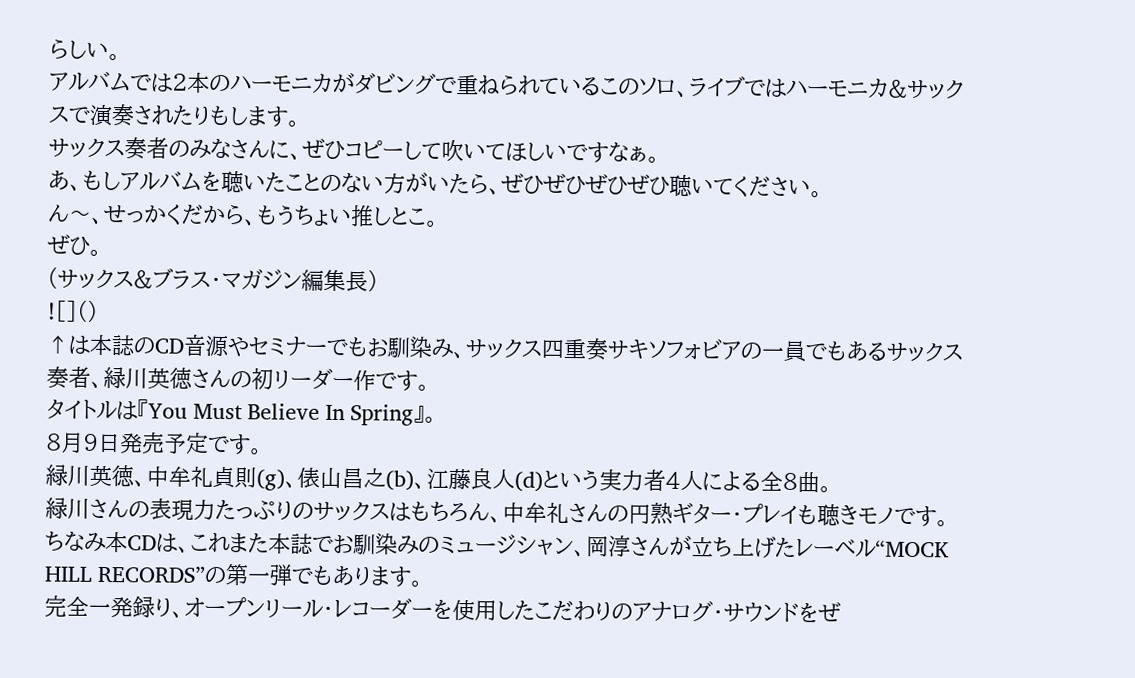らしい。
アルバムでは2本のハーモニカがダビングで重ねられているこのソロ、ライブではハーモニカ&サックスで演奏されたりもします。
サックス奏者のみなさんに、ぜひコピーして吹いてほしいですなぁ。
あ、もしアルバムを聴いたことのない方がいたら、ぜひぜひぜひぜひ聴いてください。
ん〜、せっかくだから、もうちょい推しとこ。
ぜひ。
(サックス&ブラス・マガジン編集長)
![]()
↑は本誌のCD音源やセミナーでもお馴染み、サックス四重奏サキソフォビアの一員でもあるサックス奏者、緑川英徳さんの初リーダー作です。
タイトルは『You Must Believe In Spring』。
8月9日発売予定です。
緑川英徳、中牟礼貞則(g)、俵山昌之(b)、江藤良人(d)という実力者4人による全8曲。
緑川さんの表現力たっぷりのサックスはもちろん、中牟礼さんの円熟ギター・プレイも聴きモノです。
ちなみ本CDは、これまた本誌でお馴染みのミュージシャン、岡淳さんが立ち上げたレーベル“MOCK HILL RECORDS”の第一弾でもあります。
完全一発録り、オープンリール・レコーダーを使用したこだわりのアナログ・サウンドをぜ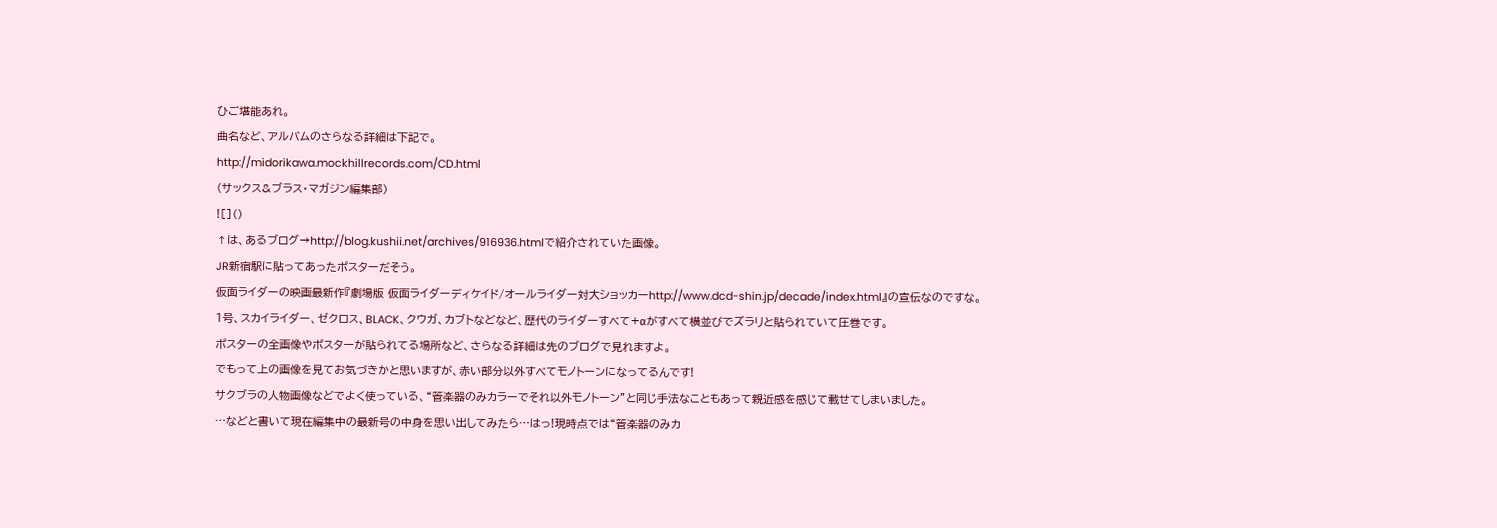ひご堪能あれ。
曲名など、アルバムのさらなる詳細は下記で。
http://midorikawa.mockhillrecords.com/CD.html
(サックス&ブラス・マガジン編集部)
![]()
↑は、あるブログ→http://blog.kushii.net/archives/916936.htmlで紹介されていた画像。
JR新宿駅に貼ってあったポスターだそう。
仮面ライダーの映画最新作『劇場版 仮面ライダーディケイド/オールライダー対大ショッカーhttp://www.dcd-shin.jp/decade/index.html』の宣伝なのですな。
1号、スカイライダー、ゼクロス、BLACK、クウガ、カブトなどなど、歴代のライダーすべて+αがすべて横並びでズラリと貼られていて圧巻です。
ポスターの全画像やポスターが貼られてる場所など、さらなる詳細は先のブログで見れますよ。
でもって上の画像を見てお気づきかと思いますが、赤い部分以外すべてモノトーンになってるんです!
サクブラの人物画像などでよく使っている、“管楽器のみカラーでそれ以外モノトーン”と同じ手法なこともあって親近感を感じて載せてしまいました。
…などと書いて現在編集中の最新号の中身を思い出してみたら…はっ!現時点では“管楽器のみカ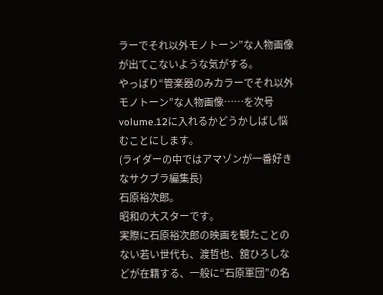ラーでそれ以外モノトーン”な人物画像が出てこないような気がする。
やっぱり“管楽器のみカラーでそれ以外モノトーン”な人物画像……を次号volume.12に入れるかどうかしばし悩むことにします。
(ライダーの中ではアマゾンが一番好きなサクブラ編集長)
石原裕次郎。
昭和の大スターです。
実際に石原裕次郎の映画を観たことのない若い世代も、渡哲也、舘ひろしなどが在籍する、一般に“石原軍団”の名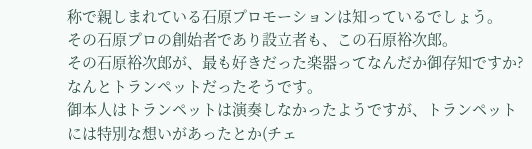称で親しまれている石原プロモーションは知っているでしょう。
その石原プロの創始者であり設立者も、この石原裕次郎。
その石原裕次郎が、最も好きだった楽器ってなんだか御存知ですか?
なんとトランペットだったそうです。
御本人はトランペットは演奏しなかったようですが、トランペットには特別な想いがあったとか(チェ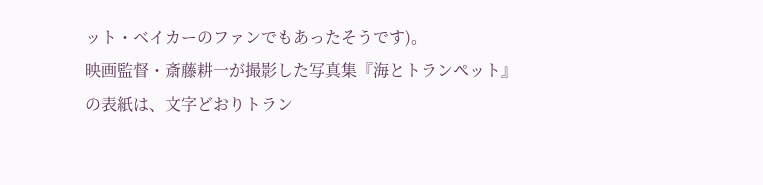ット・ベイカーのファンでもあったそうです)。
映画監督・斎藤耕一が撮影した写真集『海とトランペット』の表紙は、文字どおりトラン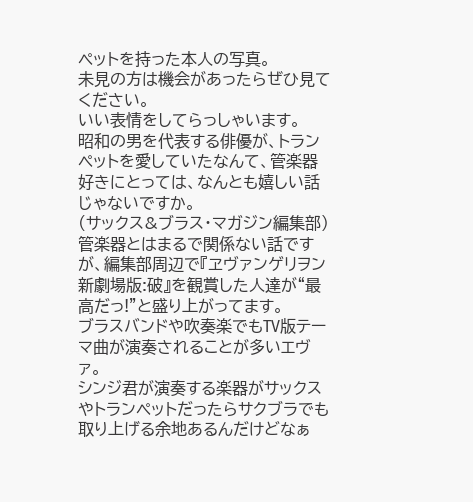ペットを持った本人の写真。
未見の方は機会があったらぜひ見てください。
いい表情をしてらっしゃいます。
昭和の男を代表する俳優が、トランペットを愛していたなんて、管楽器好きにとっては、なんとも嬉しい話じゃないですか。
(サックス&ブラス・マガジン編集部)
管楽器とはまるで関係ない話ですが、編集部周辺で『ヱヴァンゲリヲン新劇場版:破』を観賞した人達が“最高だっ!”と盛り上がってます。
ブラスバンドや吹奏楽でもTV版テーマ曲が演奏されることが多いエヴァ。
シンジ君が演奏する楽器がサックスやトランペットだったらサクブラでも取り上げる余地あるんだけどなぁ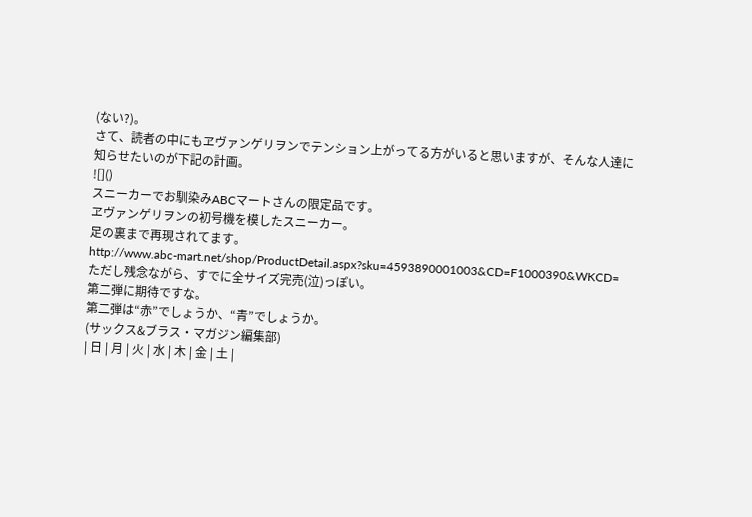(ない?)。
さて、読者の中にもヱヴァンゲリヲンでテンション上がってる方がいると思いますが、そんな人達に知らせたいのが下記の計画。
![]()
スニーカーでお馴染みABCマートさんの限定品です。
ヱヴァンゲリヲンの初号機を模したスニーカー。
足の裏まで再現されてます。
http://www.abc-mart.net/shop/ProductDetail.aspx?sku=4593890001003&CD=F1000390&WKCD=
ただし残念ながら、すでに全サイズ完売(泣)っぽい。
第二弾に期待ですな。
第二弾は“赤”でしょうか、“青”でしょうか。
(サックス&ブラス・マガジン編集部)
| 日 | 月 | 火 | 水 | 木 | 金 | 土 |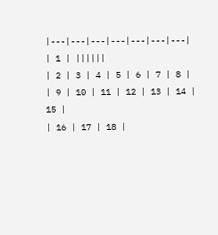|---|---|---|---|---|---|---|
| 1 | ||||||
| 2 | 3 | 4 | 5 | 6 | 7 | 8 |
| 9 | 10 | 11 | 12 | 13 | 14 | 15 |
| 16 | 17 | 18 |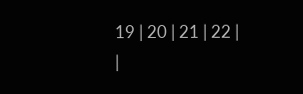19 | 20 | 21 | 22 |
|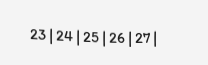23 | 24 | 25 | 26 | 27 |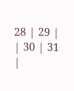28 | 29 |
| 30 | 31 |